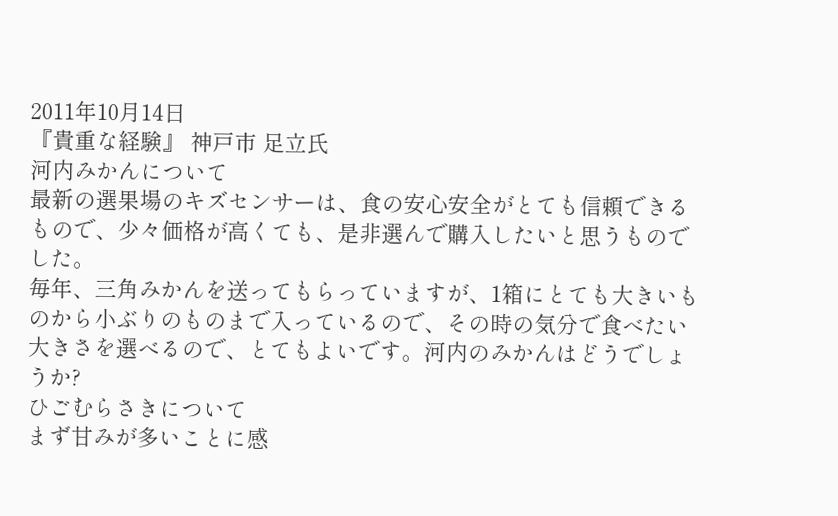2011年10月14日
『貴重な経験』 神戸市 足立氏
河内みかんについて
最新の選果場のキズセンサーは、食の安心安全がとても信頼できるもので、少々価格が高くても、是非選んで購入したいと思うものでした。
毎年、三角みかんを送ってもらっていますが、1箱にとても大きいものから小ぶりのものまで入っているので、その時の気分で食べたい大きさを選べるので、とてもよいです。河内のみかんはどうでしょうか?
ひごむらさきについて
まず甘みが多いことに感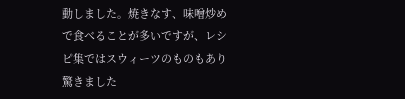動しました。焼きなす、味噌炒めで食べることが多いですが、レシピ集ではスウィーツのものもあり驚きました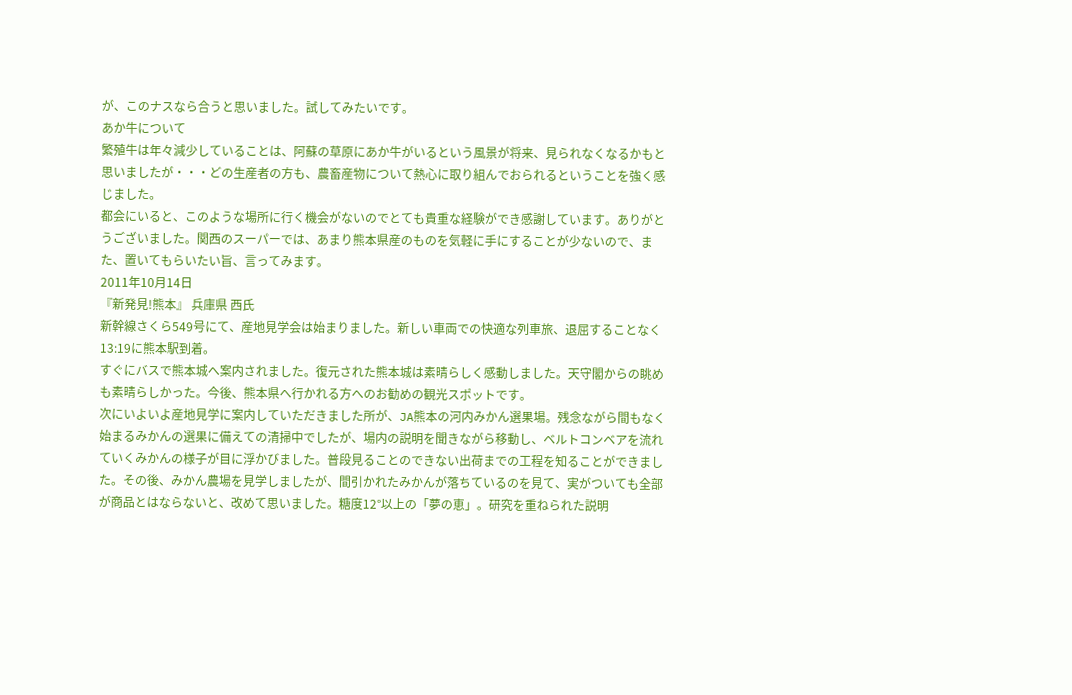が、このナスなら合うと思いました。試してみたいです。
あか牛について
繁殖牛は年々減少していることは、阿蘇の草原にあか牛がいるという風景が将来、見られなくなるかもと思いましたが・・・どの生産者の方も、農畜産物について熱心に取り組んでおられるということを強く感じました。
都会にいると、このような場所に行く機会がないのでとても貴重な経験ができ感謝しています。ありがとうございました。関西のスーパーでは、あまり熊本県産のものを気軽に手にすることが少ないので、また、置いてもらいたい旨、言ってみます。
2011年10月14日
『新発見!熊本』 兵庫県 西氏
新幹線さくら549号にて、産地見学会は始まりました。新しい車両での快適な列車旅、退屈することなく13:19に熊本駅到着。
すぐにバスで熊本城へ案内されました。復元された熊本城は素晴らしく感動しました。天守閣からの眺めも素晴らしかった。今後、熊本県へ行かれる方へのお勧めの観光スポットです。
次にいよいよ産地見学に案内していただきました所が、JA熊本の河内みかん選果場。残念ながら間もなく始まるみかんの選果に備えての清掃中でしたが、場内の説明を聞きながら移動し、ベルトコンベアを流れていくみかんの様子が目に浮かびました。普段見ることのできない出荷までの工程を知ることができました。その後、みかん農場を見学しましたが、間引かれたみかんが落ちているのを見て、実がついても全部が商品とはならないと、改めて思いました。糖度12°以上の「夢の恵」。研究を重ねられた説明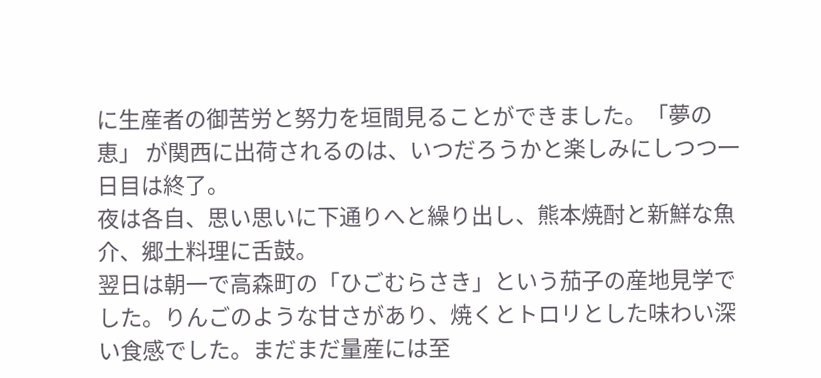に生産者の御苦労と努力を垣間見ることができました。「夢の恵」 が関西に出荷されるのは、いつだろうかと楽しみにしつつ一日目は終了。
夜は各自、思い思いに下通りへと繰り出し、熊本焼酎と新鮮な魚介、郷土料理に舌鼓。
翌日は朝一で高森町の「ひごむらさき」という茄子の産地見学でした。りんごのような甘さがあり、焼くとトロリとした味わい深い食感でした。まだまだ量産には至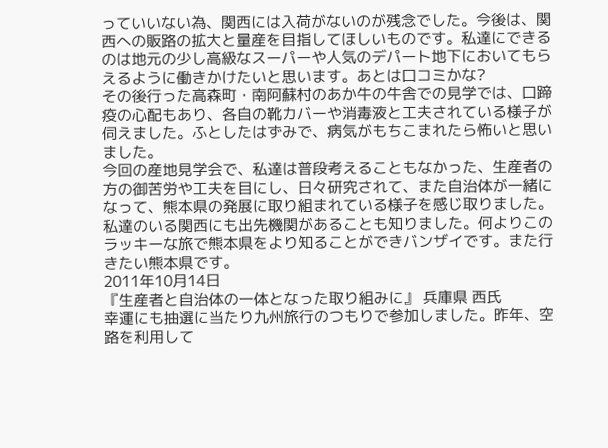っていいない為、関西には入荷がないのが残念でした。今後は、関西への販路の拡大と量産を目指してほしいものです。私達にできるのは地元の少し高級なスーパーや人気のデパート地下においてもらえるように働きかけたいと思います。あとは口コミかな?
その後行った高森町・南阿蘇村のあか牛の牛舎での見学では、口蹄疫の心配もあり、各自の靴カバーや消毒液と工夫されている様子が伺えました。ふとしたはずみで、病気がもちこまれたら怖いと思いました。
今回の産地見学会で、私達は普段考えることもなかった、生産者の方の御苦労や工夫を目にし、日々研究されて、また自治体が一緒になって、熊本県の発展に取り組まれている様子を感じ取りました。私達のいる関西にも出先機関があることも知りました。何よりこのラッキーな旅で熊本県をより知ることができバンザイです。また行きたい熊本県です。
2011年10月14日
『生産者と自治体の一体となった取り組みに』 兵庫県 西氏
幸運にも抽選に当たり九州旅行のつもりで参加しました。昨年、空路を利用して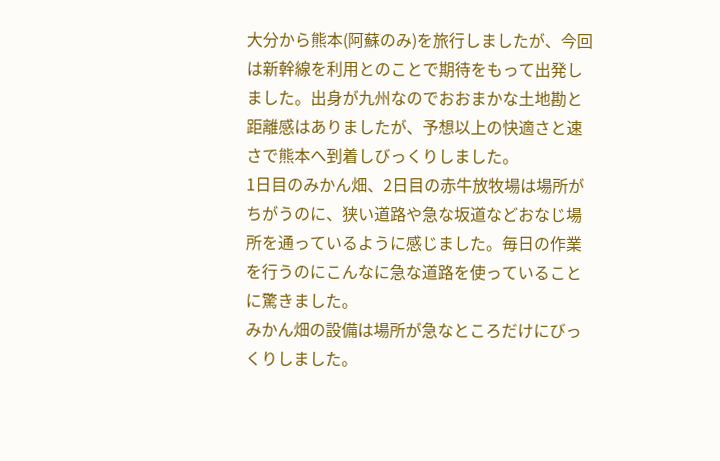大分から熊本(阿蘇のみ)を旅行しましたが、今回は新幹線を利用とのことで期待をもって出発しました。出身が九州なのでおおまかな土地勘と距離感はありましたが、予想以上の快適さと速さで熊本へ到着しびっくりしました。
1日目のみかん畑、2日目の赤牛放牧場は場所がちがうのに、狭い道路や急な坂道などおなじ場所を通っているように感じました。毎日の作業を行うのにこんなに急な道路を使っていることに驚きました。
みかん畑の設備は場所が急なところだけにびっくりしました。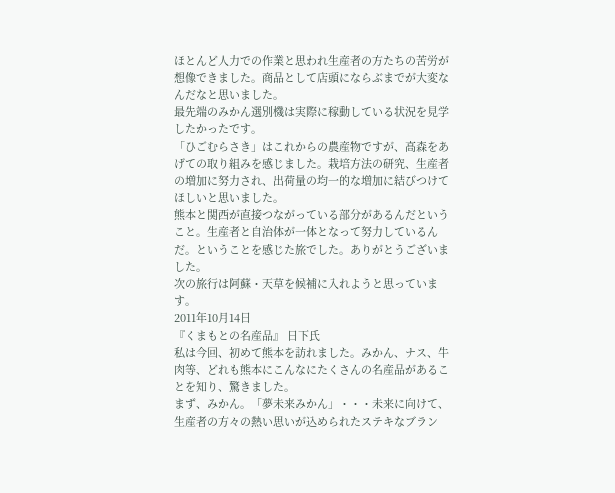ほとんど人力での作業と思われ生産者の方たちの苦労が想像できました。商品として店頭にならぶまでが大変なんだなと思いました。
最先端のみかん選別機は実際に稼動している状況を見学したかったです。
「ひごむらさき」はこれからの農産物ですが、高森をあげての取り組みを感じました。栽培方法の研究、生産者の増加に努力され、出荷量の均一的な増加に結びつけてほしいと思いました。
熊本と関西が直接つながっている部分があるんだということ。生産者と自治体が一体となって努力しているんだ。ということを感じた旅でした。ありがとうございました。
次の旅行は阿蘇・天草を候補に入れようと思っています。
2011年10月14日
『くまもとの名産品』 日下氏
私は今回、初めて熊本を訪れました。みかん、ナス、牛肉等、どれも熊本にこんなにたくさんの名産品があることを知り、驚きました。
まず、みかん。「夢未来みかん」・・・未来に向けて、生産者の方々の熱い思いが込められたステキなブラン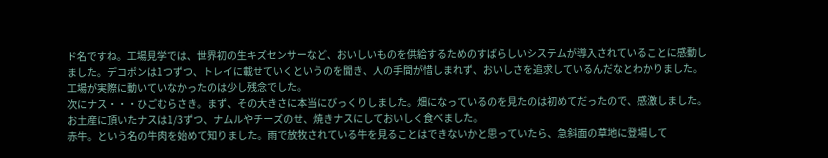ド名ですね。工場見学では、世界初の生キズセンサーなど、おいしいものを供給するためのすばらしいシステムが導入されていることに感動しました。デコポンは1つずつ、トレイに載せていくというのを聞き、人の手間が惜しまれず、おいしさを追求しているんだなとわかりました。工場が実際に動いていなかったのは少し残念でした。
次にナス・・・ひごむらさき。まず、その大きさに本当にびっくりしました。畑になっているのを見たのは初めてだったので、感激しました。お土産に頂いたナスは1/3ずつ、ナムルやチーズのせ、焼きナスにしておいしく食べました。
赤牛。という名の牛肉を始めて知りました。雨で放牧されている牛を見ることはできないかと思っていたら、急斜面の草地に登場して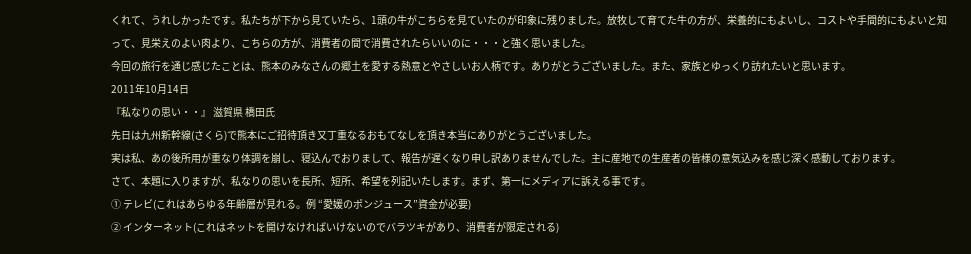くれて、うれしかったです。私たちが下から見ていたら、1頭の牛がこちらを見ていたのが印象に残りました。放牧して育てた牛の方が、栄養的にもよいし、コストや手間的にもよいと知って、見栄えのよい肉より、こちらの方が、消費者の間で消費されたらいいのに・・・と強く思いました。
今回の旅行を通じ感じたことは、熊本のみなさんの郷土を愛する熱意とやさしいお人柄です。ありがとうございました。また、家族とゆっくり訪れたいと思います。
2011年10月14日
『私なりの思い・・』 滋賀県 橋田氏
先日は九州新幹線(さくら)で熊本にご招待頂き又丁重なるおもてなしを頂き本当にありがとうございました。
実は私、あの後所用が重なり体調を崩し、寝込んでおりまして、報告が遅くなり申し訳ありませんでした。主に産地での生産者の皆様の意気込みを感じ深く感動しております。
さて、本題に入りますが、私なりの思いを長所、短所、希望を列記いたします。まず、第一にメディアに訴える事です。
① テレビ(これはあらゆる年齢層が見れる。例 “愛媛のポンジュース”資金が必要)
② インターネット(これはネットを開けなければいけないのでバラツキがあり、消費者が限定される)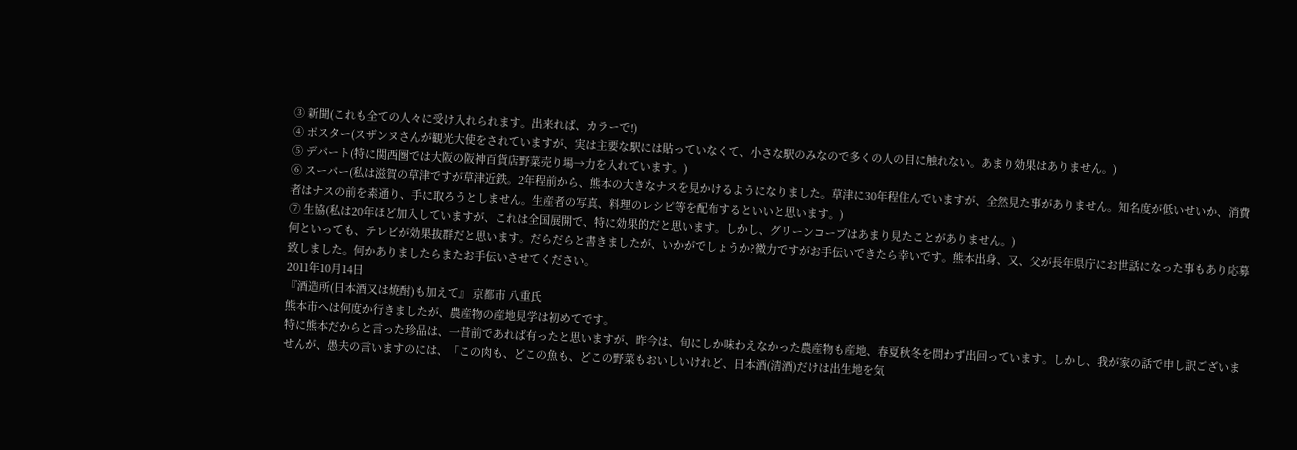③ 新聞(これも全ての人々に受け入れられます。出来れば、カラーで!)
④ ポスター(スザンヌさんが観光大使をされていますが、実は主要な駅には貼っていなくて、小さな駅のみなので多くの人の目に触れない。あまり効果はありません。)
⑤ デパート(特に関西圏では大阪の阪神百貨店野菜売り場→力を入れています。)
⑥ スーパー(私は滋賀の草津ですが草津近鉄。2年程前から、熊本の大きなナスを見かけるようになりました。草津に30年程住んでいますが、全然見た事がありません。知名度が低いせいか、消費者はナスの前を素通り、手に取ろうとしません。生産者の写真、料理のレシピ等を配布するといいと思います。)
⑦ 生協(私は20年ほど加入していますが、これは全国展開で、特に効果的だと思います。しかし、グリーンコープはあまり見たことがありません。)
何といっても、テレビが効果抜群だと思います。だらだらと書きましたが、いかがでしょうか?微力ですがお手伝いできたら幸いです。熊本出身、又、父が長年県庁にお世話になった事もあり応募致しました。何かありましたらまたお手伝いさせてください。
2011年10月14日
『酒造所(日本酒又は焼酎)も加えて』 京都市 八重氏
熊本市へは何度か行きましたが、農産物の産地見学は初めてです。
特に熊本だからと言った珍品は、一昔前であれば有ったと思いますが、昨今は、旬にしか味わえなかった農産物も産地、春夏秋冬を問わず出回っています。しかし、我が家の話で申し訳ございませんが、愚夫の言いますのには、「この肉も、どこの魚も、どこの野菜もおいしいけれど、日本酒(清酒)だけは出生地を気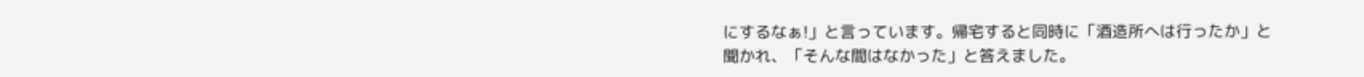にするなぁ!」と言っています。帰宅すると同時に「酒造所へは行ったか」と聞かれ、「そんな間はなかった」と答えました。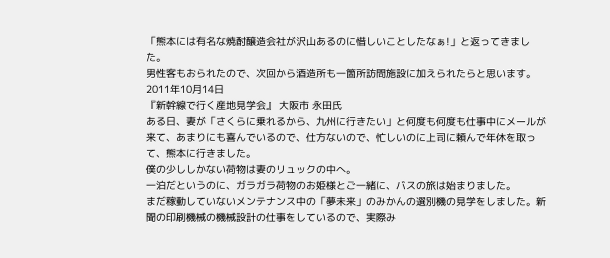「熊本には有名な焼酎醸造会社が沢山あるのに惜しいことしたなぁ!」と返ってきました。
男性客もおられたので、次回から酒造所も一箇所訪問施設に加えられたらと思います。
2011年10月14日
『新幹線で行く産地見学会』 大阪市 永田氏
ある日、妻が「さくらに乗れるから、九州に行きたい」と何度も何度も仕事中にメールが来て、あまりにも喜んでいるので、仕方ないので、忙しいのに上司に頼んで年休を取って、熊本に行きました。
僕の少ししかない荷物は妻のリュックの中へ。
一泊だというのに、ガラガラ荷物のお姫様とご一緒に、バスの旅は始まりました。
まだ稼動していないメンテナンス中の「夢未来」のみかんの選別機の見学をしました。新聞の印刷機械の機械設計の仕事をしているので、実際み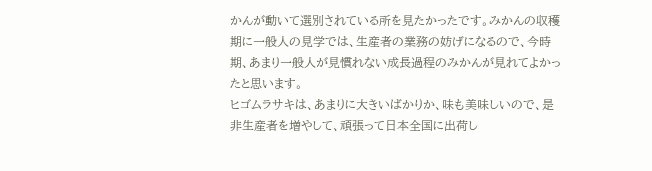かんが動いて選別されている所を見たかったです。みかんの収穫期に一般人の見学では、生産者の業務の妨げになるので、今時期、あまり一般人が見慣れない成長過程のみかんが見れてよかったと思います。
ヒゴムラサキは、あまりに大きいばかりか、味も美味しいので、是非生産者を増やして、頑張って日本全国に出荷し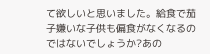て欲しいと思いました。給食で茄子嫌いな子供も偏食がなくなるのではないでしょうか?あの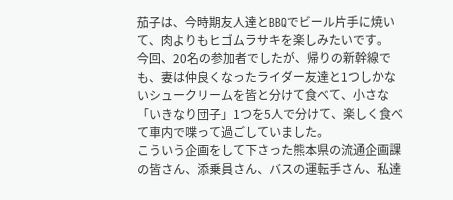茄子は、今時期友人達とBBQでビール片手に焼いて、肉よりもヒゴムラサキを楽しみたいです。
今回、20名の参加者でしたが、帰りの新幹線でも、妻は仲良くなったライダー友達と1つしかないシュークリームを皆と分けて食べて、小さな「いきなり団子」1つを5人で分けて、楽しく食べて車内で喋って過ごしていました。
こういう企画をして下さった熊本県の流通企画課の皆さん、添乗員さん、バスの運転手さん、私達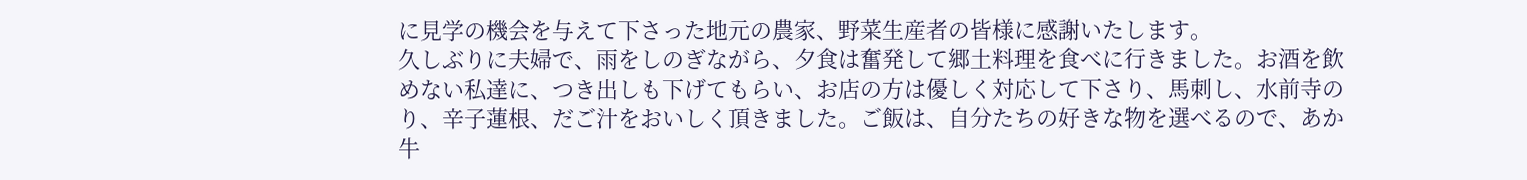に見学の機会を与えて下さった地元の農家、野菜生産者の皆様に感謝いたします。
久しぶりに夫婦で、雨をしのぎながら、夕食は奮発して郷土料理を食べに行きました。お酒を飲めない私達に、つき出しも下げてもらい、お店の方は優しく対応して下さり、馬刺し、水前寺のり、辛子蓮根、だご汁をおいしく頂きました。ご飯は、自分たちの好きな物を選べるので、あか牛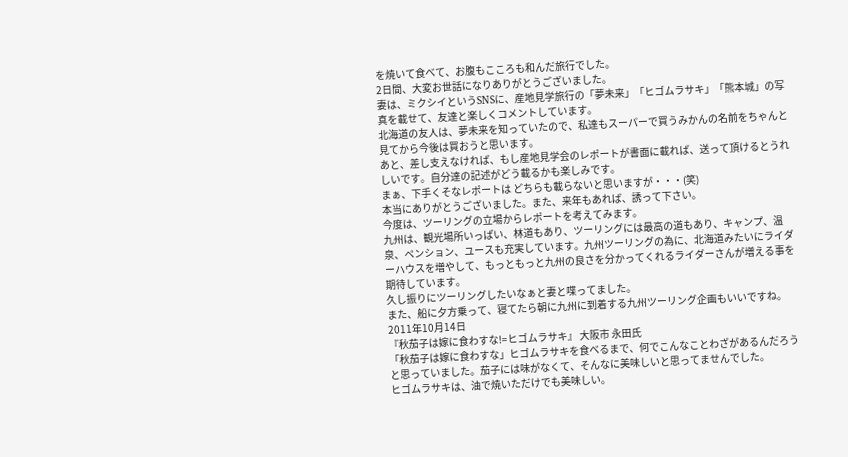を焼いて食べて、お腹もこころも和んだ旅行でした。
2日間、大変お世話になりありがとうございました。
妻は、ミクシイというSNSに、産地見学旅行の「夢未来」「ヒゴムラサキ」「熊本城」の写真を載せて、友達と楽しくコメントしています。
北海道の友人は、夢未来を知っていたので、私達もスーパーで買うみかんの名前をちゃんと見てから今後は買おうと思います。
あと、差し支えなければ、もし産地見学会のレポートが書面に載れば、送って頂けるとうれしいです。自分達の記述がどう載るかも楽しみです。
まぁ、下手くそなレポートは どちらも載らないと思いますが・・・(笑)
本当にありがとうございました。また、来年もあれば、誘って下さい。
今度は、ツーリングの立場からレポートを考えてみます。
九州は、観光場所いっぱい、林道もあり、ツーリングには最高の道もあり、キャンプ、温泉、ペンション、ユースも充実しています。九州ツーリングの為に、北海道みたいにライダーハウスを増やして、もっともっと九州の良さを分かってくれるライダーさんが増える事を期待しています。
久し振りにツーリングしたいなぁと妻と喋ってました。
また、船に夕方乗って、寝てたら朝に九州に到着する九州ツーリング企画もいいですね。
2011年10月14日
『秋茄子は嫁に食わすな!=ヒゴムラサキ』 大阪市 永田氏
「秋茄子は嫁に食わすな」ヒゴムラサキを食べるまで、何でこんなことわざがあるんだろうと思っていました。茄子には味がなくて、そんなに美味しいと思ってませんでした。
ヒゴムラサキは、油で焼いただけでも美味しい。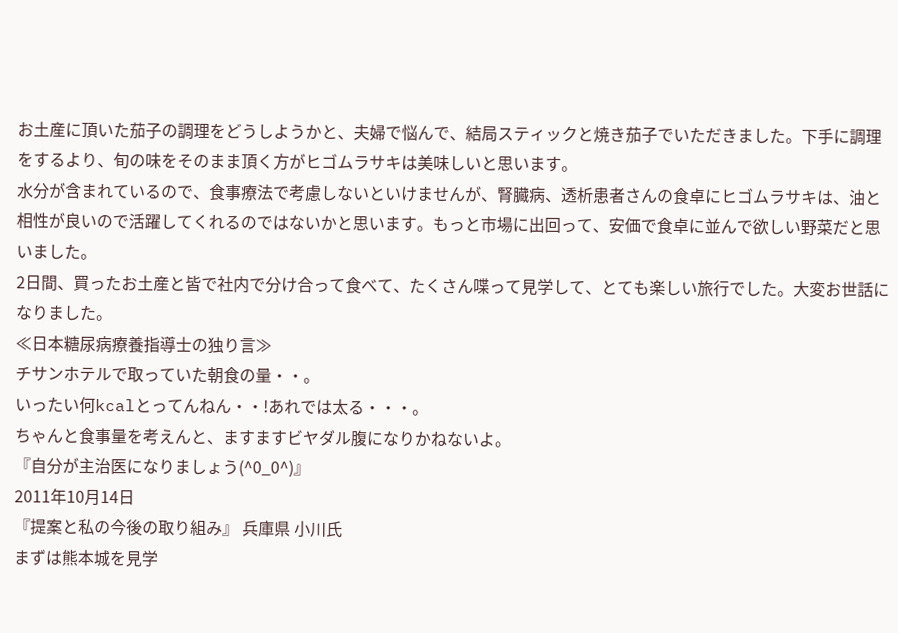お土産に頂いた茄子の調理をどうしようかと、夫婦で悩んで、結局スティックと焼き茄子でいただきました。下手に調理をするより、旬の味をそのまま頂く方がヒゴムラサキは美味しいと思います。
水分が含まれているので、食事療法で考慮しないといけませんが、腎臓病、透析患者さんの食卓にヒゴムラサキは、油と相性が良いので活躍してくれるのではないかと思います。もっと市場に出回って、安価で食卓に並んで欲しい野菜だと思いました。
2日間、買ったお土産と皆で社内で分け合って食べて、たくさん喋って見学して、とても楽しい旅行でした。大変お世話になりました。
≪日本糖尿病療養指導士の独り言≫
チサンホテルで取っていた朝食の量・・。
いったい何kcalとってんねん・・!あれでは太る・・・。
ちゃんと食事量を考えんと、ますますビヤダル腹になりかねないよ。
『自分が主治医になりましょう(^0_0^)』
2011年10月14日
『提案と私の今後の取り組み』 兵庫県 小川氏
まずは熊本城を見学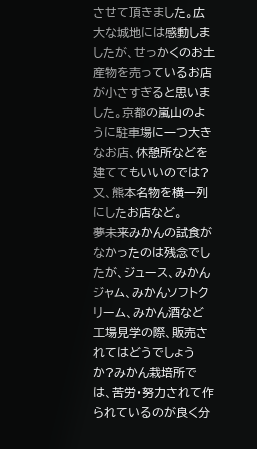させて頂きました。広大な城地には感動しましたが、せっかくのお土産物を売っているお店が小さすぎると思いました。京都の嵐山のように駐車場に一つ大きなお店、休憩所などを建ててもいいのでは?又、熊本名物を横一列にしたお店など。
夢未来みかんの試食がなかったのは残念でしたが、ジュース、みかんジャム、みかんソフトクリーム、みかん酒など工場見学の際、販売されてはどうでしょうか?みかん栽培所では、苦労・努力されて作られているのが良く分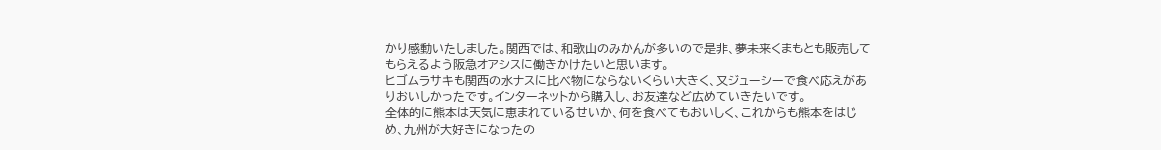かり感動いたしました。関西では、和歌山のみかんが多いので是非、夢未来くまもとも販売してもらえるよう阪急オアシスに働きかけたいと思います。
ヒゴムラサキも関西の水ナスに比べ物にならないくらい大きく、又ジューシーで食べ応えがありおいしかったです。インターネットから購入し、お友達など広めていきたいです。
全体的に熊本は天気に恵まれているせいか、何を食べてもおいしく、これからも熊本をはじめ、九州が大好きになったの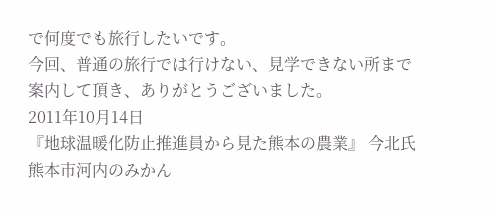で何度でも旅行したいです。
今回、普通の旅行では行けない、見学できない所まで案内して頂き、ありがとうございました。
2011年10月14日
『地球温暖化防止推進員から見た熊本の農業』 今北氏
熊本市河内のみかん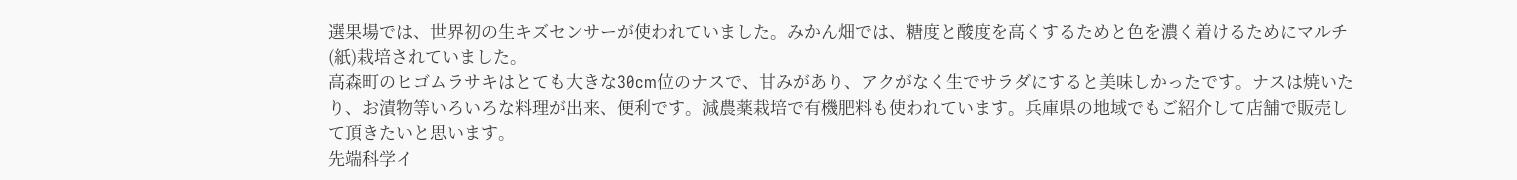選果場では、世界初の生キズセンサーが使われていました。みかん畑では、糖度と酸度を高くするためと色を濃く着けるためにマルチ(紙)栽培されていました。
高森町のヒゴムラサキはとても大きな30cm位のナスで、甘みがあり、アクがなく生でサラダにすると美味しかったです。ナスは焼いたり、お漬物等いろいろな料理が出来、便利です。減農薬栽培で有機肥料も使われています。兵庫県の地域でもご紹介して店舗で販売して頂きたいと思います。
先端科学イ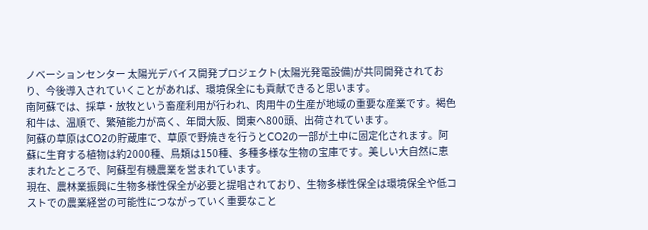ノベーションセンター 太陽光デバイス開発プロジェクト(太陽光発電設備)が共同開発されており、今後導入されていくことがあれば、環境保全にも貢献できると思います。
南阿蘇では、採草・放牧という畜産利用が行われ、肉用牛の生産が地域の重要な産業です。褐色和牛は、温順で、繁殖能力が高く、年間大阪、関東へ800頭、出荷されています。
阿蘇の草原はCO2の貯蔵庫で、草原で野焼きを行うとCO2の一部が土中に固定化されます。阿蘇に生育する植物は約2000種、鳥類は150種、多種多様な生物の宝庫です。美しい大自然に恵まれたところで、阿蘇型有機農業を営まれています。
現在、農林業振興に生物多様性保全が必要と提唱されており、生物多様性保全は環境保全や低コストでの農業経営の可能性につながっていく重要なこと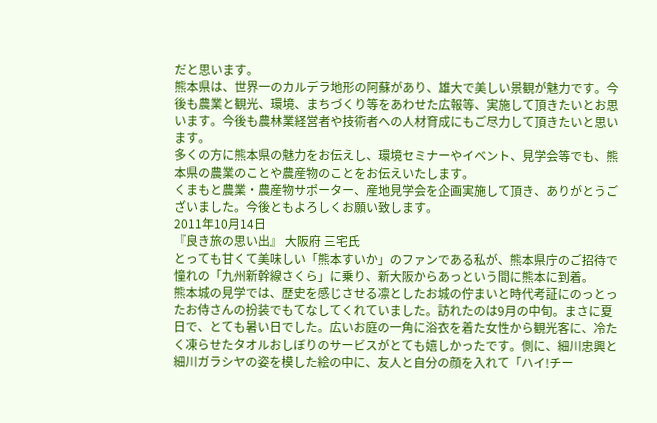だと思います。
熊本県は、世界一のカルデラ地形の阿蘇があり、雄大で美しい景観が魅力です。今後も農業と観光、環境、まちづくり等をあわせた広報等、実施して頂きたいとお思います。今後も農林業経営者や技術者への人材育成にもご尽力して頂きたいと思います。
多くの方に熊本県の魅力をお伝えし、環境セミナーやイベント、見学会等でも、熊本県の農業のことや農産物のことをお伝えいたします。
くまもと農業・農産物サポーター、産地見学会を企画実施して頂き、ありがとうございました。今後ともよろしくお願い致します。
2011年10月14日
『良き旅の思い出』 大阪府 三宅氏
とっても甘くて美味しい「熊本すいか」のファンである私が、熊本県庁のご招待で憧れの「九州新幹線さくら」に乗り、新大阪からあっという間に熊本に到着。
熊本城の見学では、歴史を感じさせる凛としたお城の佇まいと時代考証にのっとったお侍さんの扮装でもてなしてくれていました。訪れたのは9月の中旬。まさに夏日で、とても暑い日でした。広いお庭の一角に浴衣を着た女性から観光客に、冷たく凍らせたタオルおしぼりのサービスがとても嬉しかったです。側に、細川忠興と細川ガラシヤの姿を模した絵の中に、友人と自分の顔を入れて「ハイ!チー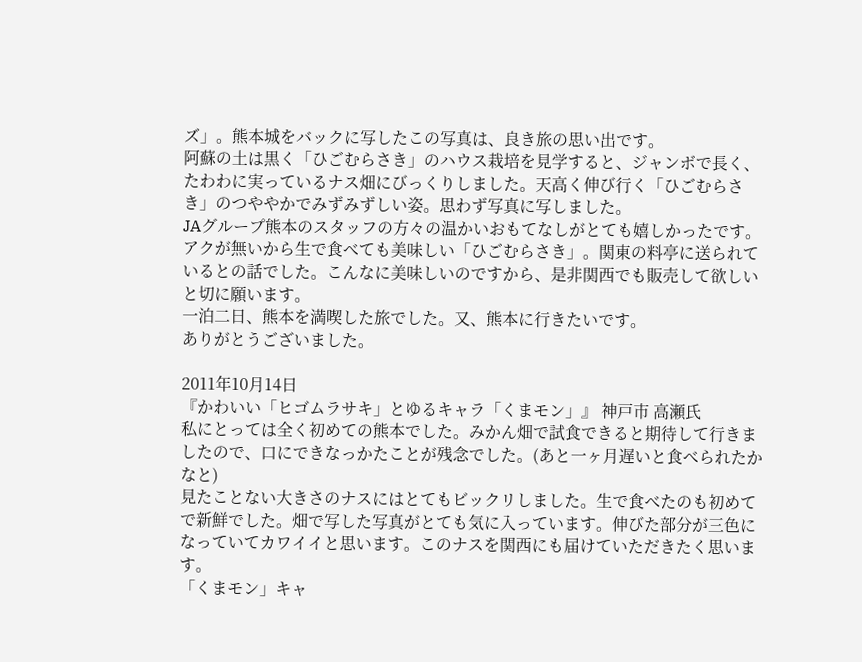ズ」。熊本城をバックに写したこの写真は、良き旅の思い出です。
阿蘇の土は黒く「ひごむらさき」のハウス栽培を見学すると、ジャンボで長く、たわわに実っているナス畑にびっくりしました。天高く伸び行く「ひごむらさき」のつややかでみずみずしい姿。思わず写真に写しました。
JAグループ熊本のスタッフの方々の温かいおもてなしがとても嬉しかったです。アクが無いから生で食べても美味しい「ひごむらさき」。関東の料亭に送られているとの話でした。こんなに美味しいのですから、是非関西でも販売して欲しいと切に願います。
一泊二日、熊本を満喫した旅でした。又、熊本に行きたいです。
ありがとうございました。

2011年10月14日
『かわいい「ヒゴムラサキ」とゆるキャラ「くまモン」』 神戸市 高瀬氏
私にとっては全く初めての熊本でした。みかん畑で試食できると期待して行きましたので、口にできなっかたことが残念でした。(あと一ヶ月遅いと食べられたかなと)
見たことない大きさのナスにはとてもビックリしました。生で食べたのも初めてで新鮮でした。畑で写した写真がとても気に入っています。伸びた部分が三色になっていてカワイイと思います。このナスを関西にも届けていただきたく思います。
「くまモン」キャ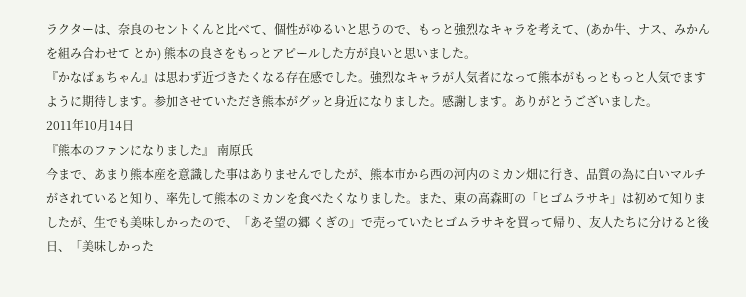ラクターは、奈良のセントくんと比べて、個性がゆるいと思うので、もっと強烈なキャラを考えて、(あか牛、ナス、みかんを組み合わせて とか) 熊本の良さをもっとアピールした方が良いと思いました。
『かなばぁちゃん』は思わず近づきたくなる存在感でした。強烈なキャラが人気者になって熊本がもっともっと人気でますように期待します。参加させていただき熊本がグッと身近になりました。感謝します。ありがとうございました。
2011年10月14日
『熊本のファンになりました』 南原氏
今まで、あまり熊本産を意識した事はありませんでしたが、熊本市から西の河内のミカン畑に行き、品質の為に白いマルチがされていると知り、率先して熊本のミカンを食べたくなりました。また、東の高森町の「ヒゴムラサキ」は初めて知りましたが、生でも美味しかったので、「あそ望の郷 くぎの」で売っていたヒゴムラサキを買って帰り、友人たちに分けると後日、「美味しかった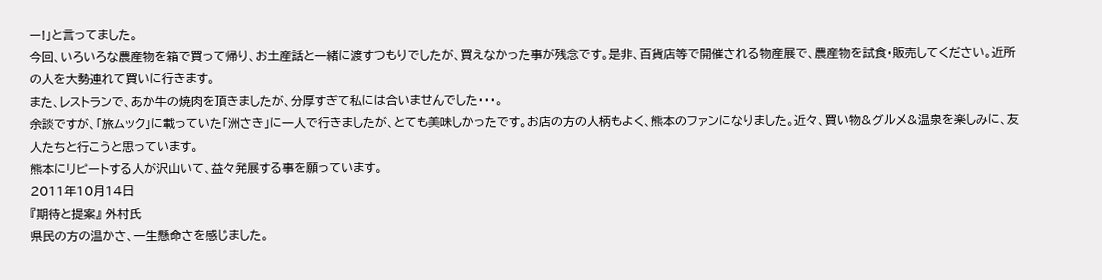ー!」と言ってました。
今回、いろいろな農産物を箱で買って帰り、お土産話と一緒に渡すつもりでしたが、買えなかった事が残念です。是非、百貨店等で開催される物産展で、農産物を試食・販売してください。近所の人を大勢連れて買いに行きます。
また、レストランで、あか牛の焼肉を頂きましたが、分厚すぎて私には合いませんでした・・・。
余談ですが、「旅ムック」に載っていた「洲さき」に一人で行きましたが、とても美味しかったです。お店の方の人柄もよく、熊本のファンになりました。近々、買い物&グルメ&温泉を楽しみに、友人たちと行こうと思っています。
熊本にリピートする人が沢山いて、益々発展する事を願っています。
2011年10月14日
『期待と提案』 外村氏
県民の方の温かさ、一生懸命さを感じました。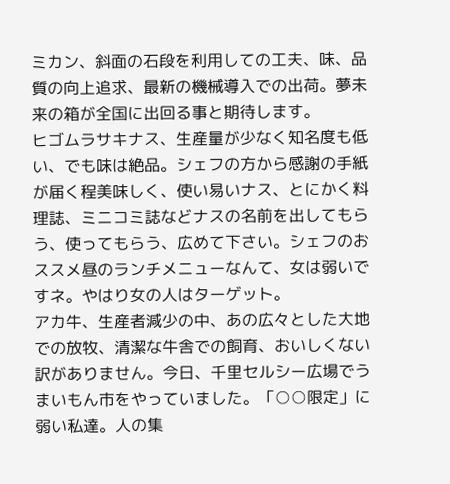ミカン、斜面の石段を利用しての工夫、味、品質の向上追求、最新の機械導入での出荷。夢未来の箱が全国に出回る事と期待します。
ヒゴムラサキナス、生産量が少なく知名度も低い、でも味は絶品。シェフの方から感謝の手紙が届く程美味しく、使い易いナス、とにかく料理誌、ミニコミ誌などナスの名前を出してもらう、使ってもらう、広めて下さい。シェフのおススメ昼のランチメニューなんて、女は弱いですネ。やはり女の人はターゲット。
アカ牛、生産者減少の中、あの広々とした大地での放牧、清潔な牛舎での飼育、おいしくない訳がありません。今日、千里セルシー広場でうまいもん市をやっていました。「○○限定」に弱い私達。人の集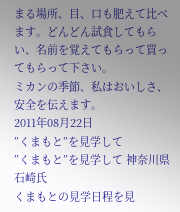まる場所、目、口も肥えて比べます。どんどん試食してもらい、名前を覚えてもらって買ってもらって下さい。
ミカンの季節、私はおいしさ、安全を伝えます。
2011年08月22日
”くまもと”を見学して
”くまもと”を見学して 神奈川県 石崎氏
くまもとの見学日程を見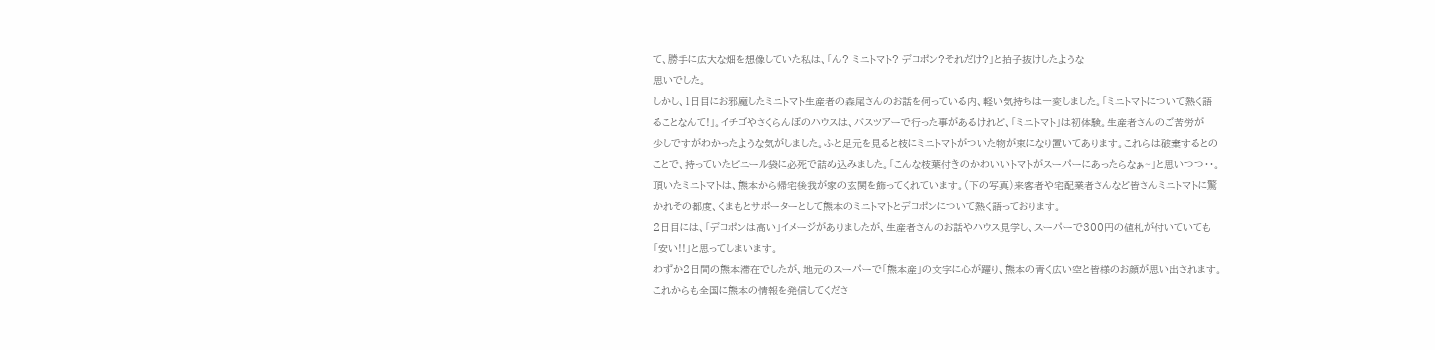て、勝手に広大な畑を想像していた私は、「ん? ミニトマト? デコポン?それだけ?」と拍子抜けしたような
思いでした。
しかし、1日目にお邪魔したミニトマト生産者の森尾さんのお話を伺っている内、軽い気持ちは一変しました。「ミニトマトについて熱く語
ることなんて!」。イチゴやさくらんぼのハウスは、バスツアーで行った事があるけれど、「ミニトマト」は初体験。生産者さんのご苦労が
少しですがわかったような気がしました。ふと足元を見ると枝にミニトマトがついた物が束になり置いてあります。これらは破棄するとの
ことで、持っていたビニール袋に必死で詰め込みました。「こんな枝葉付きのかわいいトマトがスーパーにあったらなぁ~」と思いつつ・・。
頂いたミニトマトは、熊本から帰宅後我が家の玄関を飾ってくれています。(下の写真)来客者や宅配業者さんなど皆さんミニトマトに驚
かれその都度、くまもとサポーターとして熊本のミニトマトとデコポンについて熱く語っております。
2日目には、「デコポンは高い」イメージがありましたが、生産者さんのお話やハウス見学し、スーパーで300円の値札が付いていても
「安い!!」と思ってしまいます。
わずか2日間の熊本滞在でしたが、地元のスーパーで「熊本産」の文字に心が躍り、熊本の青く広い空と皆様のお顔が思い出されます。
これからも全国に熊本の情報を発信してくださ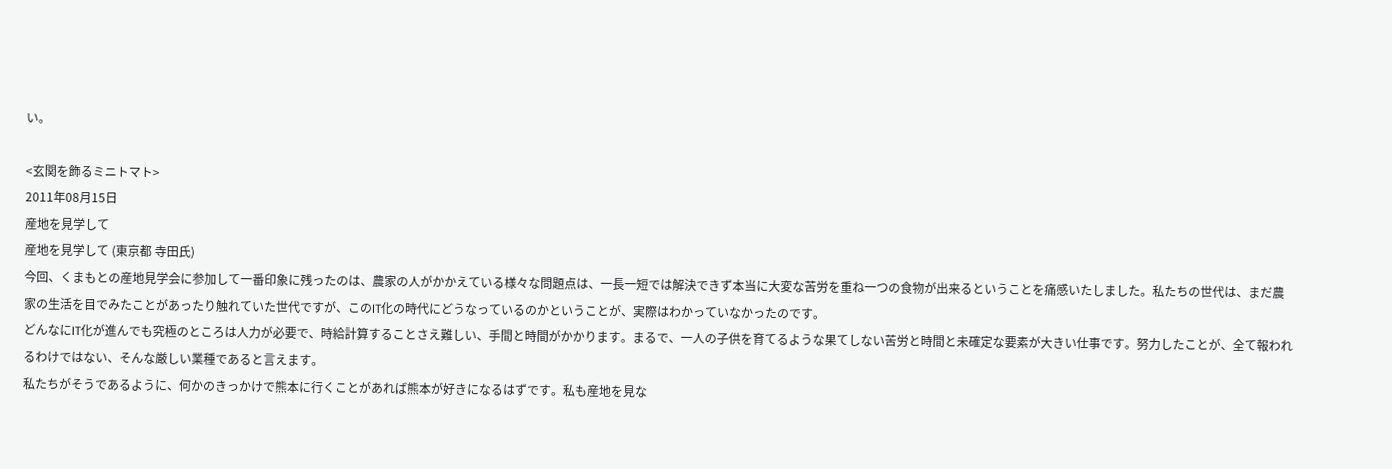い。

<玄関を飾るミニトマト>
2011年08月15日
産地を見学して
産地を見学して (東京都 寺田氏)
今回、くまもとの産地見学会に参加して一番印象に残ったのは、農家の人がかかえている様々な問題点は、一長一短では解決できず本当に大変な苦労を重ね一つの食物が出来るということを痛感いたしました。私たちの世代は、まだ農家の生活を目でみたことがあったり触れていた世代ですが、このIT化の時代にどうなっているのかということが、実際はわかっていなかったのです。
どんなにIT化が進んでも究極のところは人力が必要で、時給計算することさえ難しい、手間と時間がかかります。まるで、一人の子供を育てるような果てしない苦労と時間と未確定な要素が大きい仕事です。努力したことが、全て報われるわけではない、そんな厳しい業種であると言えます。
私たちがそうであるように、何かのきっかけで熊本に行くことがあれば熊本が好きになるはずです。私も産地を見な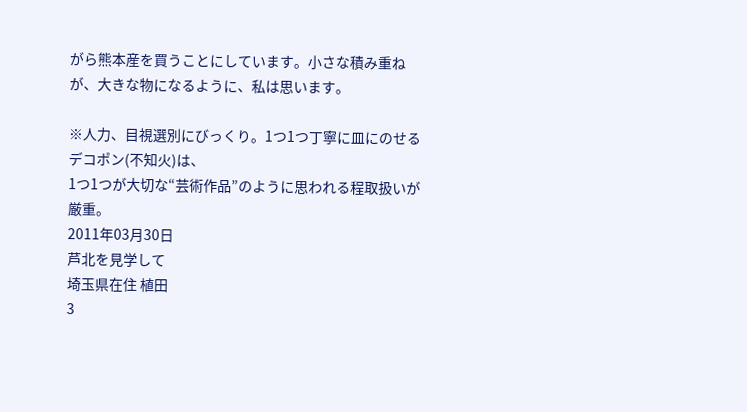がら熊本産を買うことにしています。小さな積み重ねが、大きな物になるように、私は思います。

※人力、目視選別にびっくり。1つ1つ丁寧に皿にのせるデコポン(不知火)は、
1つ1つが大切な“芸術作品”のように思われる程取扱いが厳重。
2011年03月30日
芦北を見学して
埼玉県在住 植田
3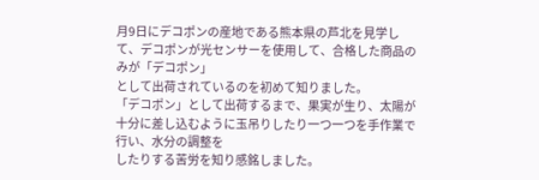月9日にデコポンの産地である熊本県の芦北を見学して、デコポンが光センサーを使用して、合格した商品のみが「デコポン」
として出荷されているのを初めて知りました。
「デコポン」として出荷するまで、果実が生り、太陽が十分に差し込むように玉吊りしたり一つ一つを手作業で行い、水分の調整を
したりする苦労を知り感銘しました。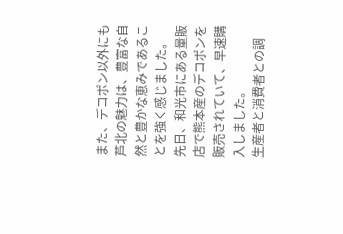また、デコポン以外にも芦北の魅力は、豊富な自然と豊かな恵みであることを強く感じました。
先日、和光市にある量販店で熊本産のデコポンを販売されていて、早速購入しました。
生産者と消費者との調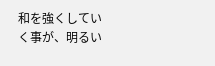和を強くしていく事が、明るい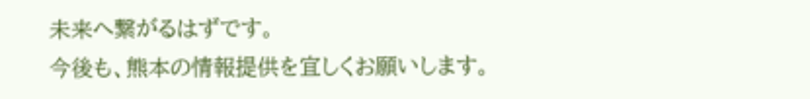未来へ繋がるはずです。
今後も、熊本の情報提供を宜しくお願いします。